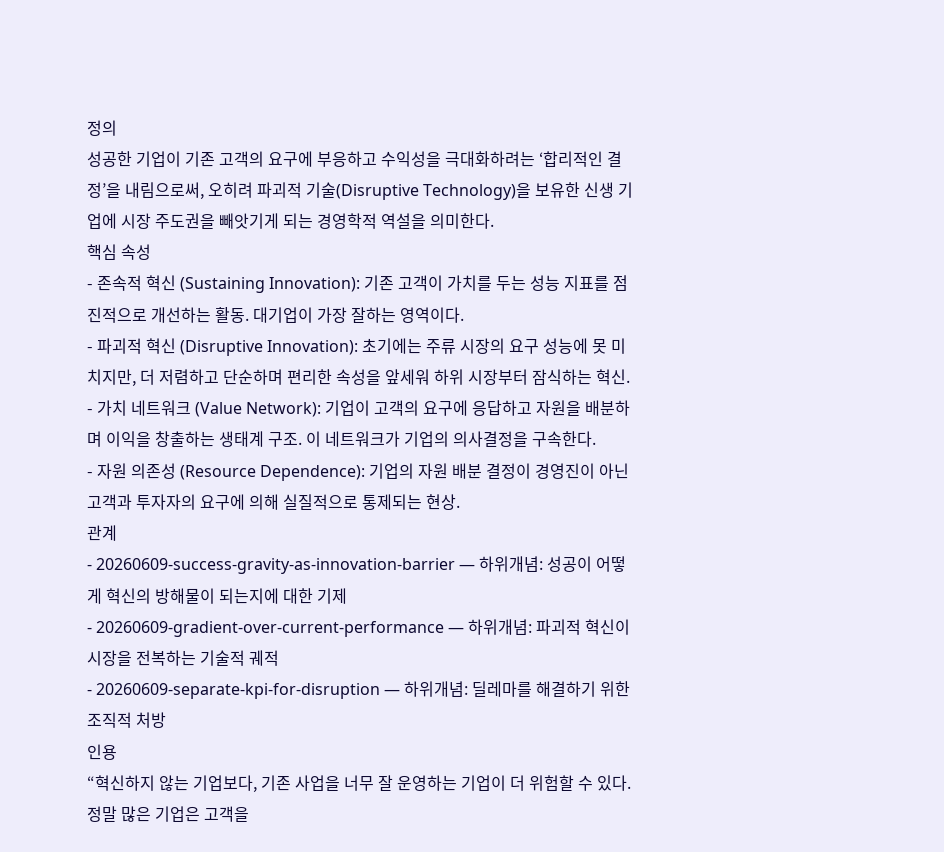정의
성공한 기업이 기존 고객의 요구에 부응하고 수익성을 극대화하려는 ‘합리적인 결정’을 내림으로써, 오히려 파괴적 기술(Disruptive Technology)을 보유한 신생 기업에 시장 주도권을 빼앗기게 되는 경영학적 역설을 의미한다.
핵심 속성
- 존속적 혁신 (Sustaining Innovation): 기존 고객이 가치를 두는 성능 지표를 점진적으로 개선하는 활동. 대기업이 가장 잘하는 영역이다.
- 파괴적 혁신 (Disruptive Innovation): 초기에는 주류 시장의 요구 성능에 못 미치지만, 더 저렴하고 단순하며 편리한 속성을 앞세워 하위 시장부터 잠식하는 혁신.
- 가치 네트워크 (Value Network): 기업이 고객의 요구에 응답하고 자원을 배분하며 이익을 창출하는 생태계 구조. 이 네트워크가 기업의 의사결정을 구속한다.
- 자원 의존성 (Resource Dependence): 기업의 자원 배분 결정이 경영진이 아닌 고객과 투자자의 요구에 의해 실질적으로 통제되는 현상.
관계
- 20260609-success-gravity-as-innovation-barrier — 하위개념: 성공이 어떻게 혁신의 방해물이 되는지에 대한 기제
- 20260609-gradient-over-current-performance — 하위개념: 파괴적 혁신이 시장을 전복하는 기술적 궤적
- 20260609-separate-kpi-for-disruption — 하위개념: 딜레마를 해결하기 위한 조직적 처방
인용
“혁신하지 않는 기업보다, 기존 사업을 너무 잘 운영하는 기업이 더 위험할 수 있다. 정말 많은 기업은 고객을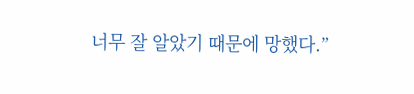너무 잘 알았기 때문에 망했다.”